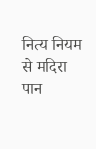नित्य नियम से मदिरा पान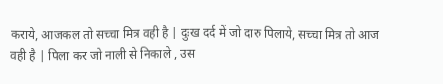कराये, आजकल तो सच्चा मित्र वही है | दुःख दर्द में जो दारु पिलाये, सच्चा मित्र तो आज वही है | पिला कर जो नाली से निकाले , उस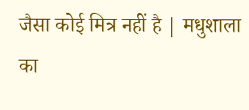जैसा कोई मित्र नहीं है | मधुशाला का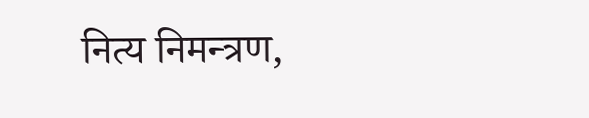नित्य निमन्त्रण,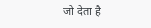जो देता है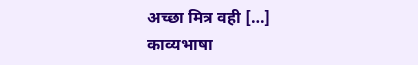अच्छा मित्र वही […]
काव्यभाषा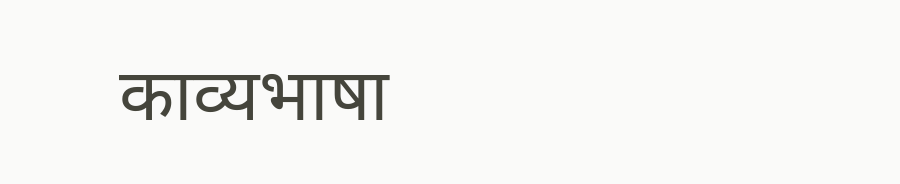काव्यभाषा